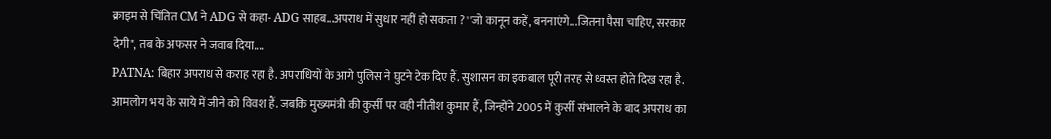क्राइम से चिंतित CM ने ADG से कहा- ADG साहब...अपराध में सुधार नहीं हो सकता ? ''जो कानून कहें, बननाएंगे...जितना पैसा चाहिए, सरकार देगी", तब के अफसर ने जवाब दिया....
PATNA: बिहार अपराध से कराह रहा है. अपराधियों के आगे पुलिस ने घुटने टेक दिए हैं. सुशासन का इकबाल पूरी तरह से ध्वस्त होते दिख रहा है. आमलोग भय के साये में जीने को विवश हैं. जबकि मुख्यमंत्री की कुर्सी पर वही नीतीश कुमार हैं, जिन्होंने 2005 में कुर्सी संभालने के बाद अपराध का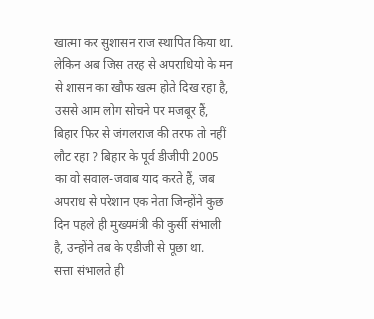खात्मा कर सुशासन राज स्थापित किया था. लेकिन अब जिस तरह से अपराधियो के मन से शासन का खौफ खत्म होते दिख रहा है, उससे आम लोग सोचने पर मजबूर हैं, बिहार फिर से जंगलराज की तरफ तो नहीं लौट रहा ? बिहार के पूर्व डीजीपी 2005 का वो सवाल-जवाब याद करते हैं, जब अपराध से परेशान एक नेता जिन्होंने कुछ दिन पहले ही मुख्यमंत्री की कुर्सी संभाली है, उन्होंने तब के एडीजी से पूछा था.
सत्ता संभालते ही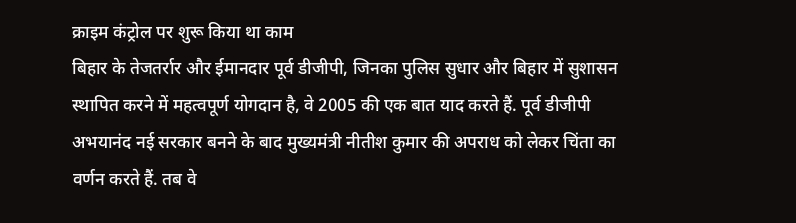क्राइम कंट्रोल पर शुरू किया था काम
बिहार के तेजतर्रार और ईमानदार पूर्व डीजीपी, जिनका पुलिस सुधार और बिहार में सुशासन स्थापित करने में महत्वपूर्ण योगदान है, वे 2005 की एक बात याद करते हैं. पूर्व डीजीपी अभयानंद नई सरकार बनने के बाद मुख्यमंत्री नीतीश कुमार की अपराध को लेकर चिंता का वर्णन करते हैं. तब वे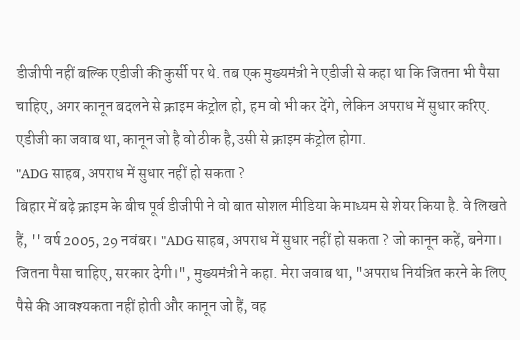डीजीपी नहीं बल्कि एडीजी की कुर्सी पर थे. तब एक मुख्यमंत्री ने एडीजी से कहा था कि जितना भी पैसा चाहिए, अगर कानून बदलने से क्राइम कंट्रोल हो, हम वो भी कर देंगे, लेकिन अपराध में सुधार करिए. एडीजी का जवाब था, कानून जो है वो ठीक है,उसी से क्राइम कंट्रोल होगा.
"ADG साहब, अपराध में सुधार नहीं हो सकता ?
बिहार में बढ़े क्राइम के बीच पूर्व डीजीपी ने वो बात सोशल मीडिया के माध्यम से शेयर किया है. वे लिखते हैं, '' वर्ष 2005, 29 नवंबर। "ADG साहब, अपराध में सुधार नहीं हो सकता ? जो कानून कहें, बनेगा। जितना पैसा चाहिए, सरकार देगी।", मुख्यमंत्री ने कहा. मेरा जवाब था, "अपराध नियंत्रित करने के लिए पैसे की आवश्यकता नहीं होती और कानून जो हैं, वह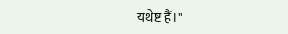यथेष्ट हैं।''